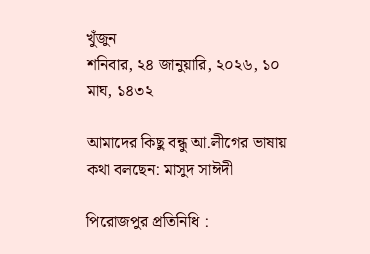খুঁজুন
শনিবার, ২৪ জানুয়ারি, ২০২৬, ১০ মাঘ, ১৪৩২

আমাদের কিছু বন্ধু আ.লীগের ভাষায় কথা বলছেন: মাসুদ সাঈদী

পিরোজপুর প্রতিনিধি :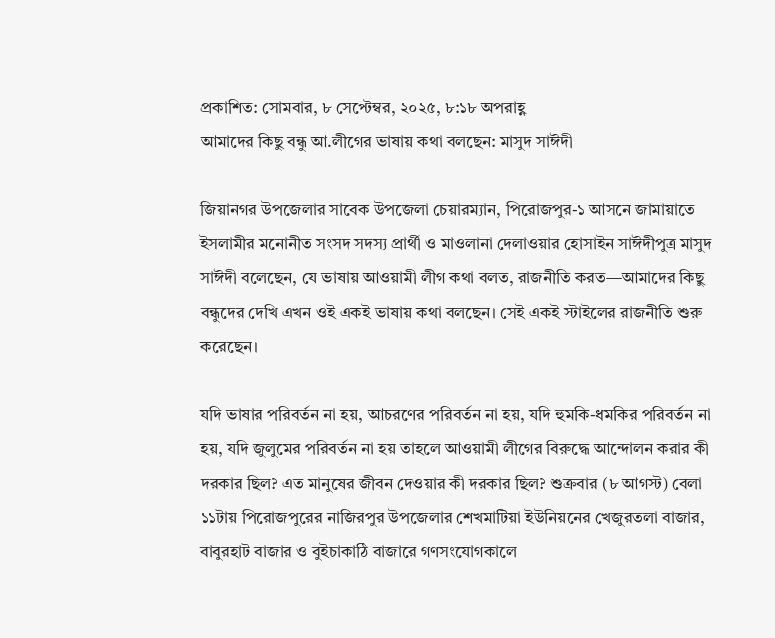প্রকাশিত: সোমবার, ৮ সেপ্টেম্বর, ২০২৫, ৮:১৮ অপরাহ্ণ
আমাদের কিছু বন্ধু আ.লীগের ভাষায় কথা বলছেন: মাসুদ সাঈদী

জিয়ানগর উপজেলার সাবেক উপজেলা চেয়ারম্যান, পিরোজপুর-১ আসনে জামায়াতে ইসলামীর মনোনীত সংসদ সদস্য প্রার্থী ও মাওলানা দেলাওয়ার হোসাইন সাঈদীপুত্র মাসুদ সাঈদী বলেছেন, যে ভাষায় আওয়ামী লীগ কথা বলত, রাজনীতি করত—আমাদের কিছু বন্ধুদের দেখি এখন ওই একই ভাষায় কথা বলছেন। সেই একই স্টাইলের রাজনীতি শুরু করেছেন।

যদি ভাষার পরিবর্তন না হয়, আচরণের পরিবর্তন না হয়, যদি হুমকি-ধমকির পরিবর্তন না হয়, যদি জুলুমের পরিবর্তন না হয় তাহলে আওয়ামী লীগের বিরুদ্ধে আন্দোলন করার কী দরকার ছিল? এত মানুষের জীবন দেওয়ার কী দরকার ছিল? শুক্রবার (৮ আগস্ট) বেলা ১১টায় পিরোজপুরের নাজিরপুর উপজেলার শেখমাটিয়া ইউনিয়নের খেজুরতলা বাজার, বাবুরহাট বাজার ও বুইচাকাঠি বাজারে গণসংযোগকালে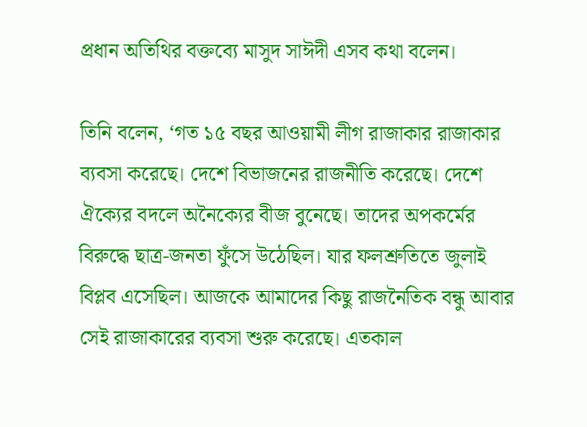প্রধান অতিথির বক্তব্যে মাসুদ সাঈদী এসব কথা বলেন।

তিনি বলেন, ‘গত ১৫ বছর আওয়ামী লীগ রাজাকার রাজাকার ব্যবসা করেছে। দেশে বিভাজনের রাজনীতি করেছে। দেশে ঐক্যের বদলে অনৈক্যের বীজ বুনেছে। তাদের অপকর্মের বিরুদ্ধে ছাত্র-জনতা ফুঁসে উঠেছিল। যার ফলশ্রুতিতে জুলাই বিপ্লব এসেছিল। আজকে আমাদের কিছু রাজনৈতিক বন্ধু আবার সেই রাজাকারের ব্যবসা শুরু করেছে। এতকাল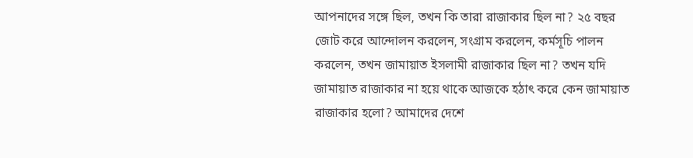আপনাদের সঙ্গে ছিল, তখন কি তারা রাজাকার ছিল না? ২৫ বছর জোট করে আন্দোলন করলেন, সংগ্রাম করলেন, কর্মসূচি পালন করলেন, তখন জামায়াত ইসলামী রাজাকার ছিল না? তখন যদি জামায়াত রাজাকার না হয়ে থাকে আজকে হঠাৎ করে কেন জামায়াত রাজাকার হলো? আমাদের দেশে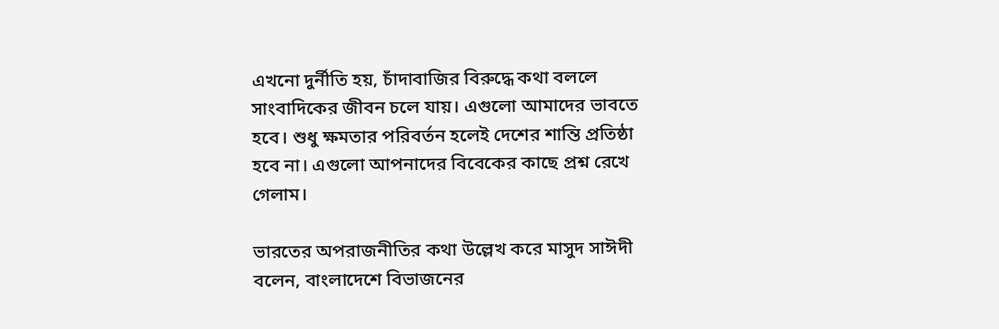এখনো দুর্নীতি হয়, চাঁদাবাজির বিরুদ্ধে কথা বললে সাংবাদিকের জীবন চলে যায়। এগুলো আমাদের ভাবতে হবে। শুধু ক্ষমতার পরিবর্তন হলেই দেশের শান্তি প্রতিষ্ঠা হবে না। এগুলো আপনাদের বিবেকের কাছে প্রশ্ন রেখে গেলাম।

ভারতের অপরাজনীতির কথা উল্লেখ করে মাসুদ সাঈদী বলেন, বাংলাদেশে বিভাজনের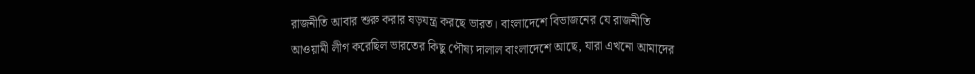রাজনীতি আবার শুরু করার ষড়যন্ত্র করছে ভারত। বাংলাদেশে বিভাজনের যে রাজনীতি আওয়ামী লীগ করেছিল ভারতের কিছু পৌষ্য দালাল বাংলাদেশে আছে, যারা এখনো আমাদের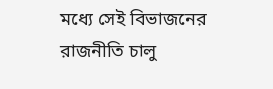মধ্যে সেই বিভাজনের রাজনীতি চালু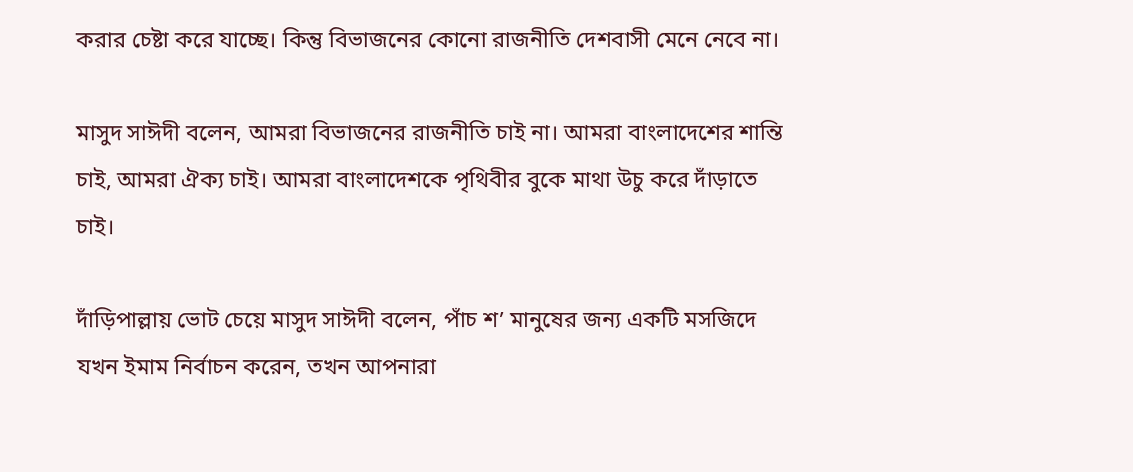করার চেষ্টা করে যাচ্ছে। কিন্তু বিভাজনের কোনো রাজনীতি দেশবাসী মেনে নেবে না।

মাসুদ সাঈদী বলেন, আমরা বিভাজনের রাজনীতি চাই না। আমরা বাংলাদেশের শান্তি চাই, আমরা ঐক্য চাই। আমরা বাংলাদেশকে পৃথিবীর বুকে মাথা উচু করে দাঁড়াতে চাই।

দাঁড়িপাল্লায় ভোট চেয়ে মাসুদ সাঈদী বলেন, পাঁচ শ’ মানুষের জন্য একটি মসজিদে যখন ইমাম নির্বাচন করেন, তখন আপনারা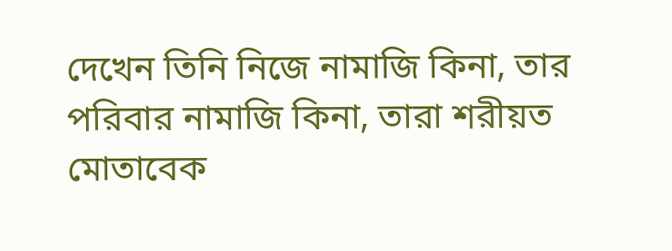দেখেন তিনি নিজে নামাজি কিনা, তার পরিবার নামাজি কিনা, তারা শরীয়ত মোতাবেক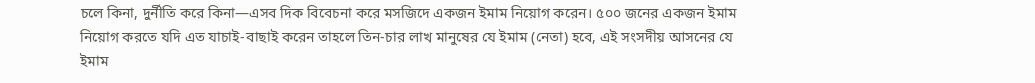চলে কিনা, দুর্নীতি করে কিনা—এসব দিক বিবেচনা করে মসজিদে একজন ইমাম নিয়োগ করেন। ৫০০ জনের একজন ইমাম নিয়োগ করতে যদি এত যাচাই-বাছাই করেন তাহলে তিন-চার লাখ মানুষের যে ইমাম (নেতা) হবে, এই সংসদীয় আসনের যে ইমাম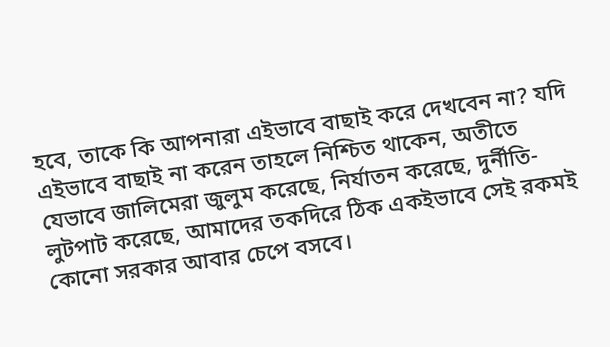হবে, তাকে কি আপনারা এইভাবে বাছাই করে দেখবেন না? যদি এইভাবে বাছাই না করেন তাহলে নিশ্চিত থাকেন, অতীতে যেভাবে জালিমেরা জুলুম করেছে, নির্যাতন করেছে, দুর্নীতি-লুটপাট করেছে, আমাদের তকদিরে ঠিক একইভাবে সেই রকমই কোনো সরকার আবার চেপে বসবে।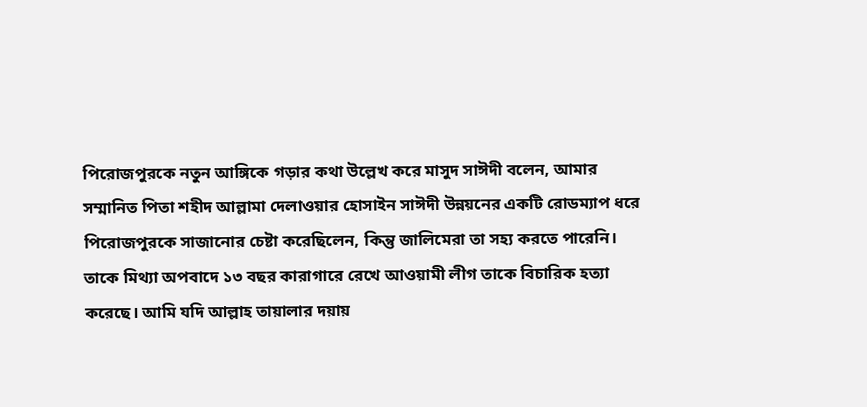পিরোজপুরকে নতুন আঙ্গিকে গড়ার কথা উল্লেখ করে মাসুদ সাঈদী বলেন, আমার সম্মানিত পিতা শহীদ আল্লামা দেলাওয়ার হোসাইন সাঈদী উন্নয়নের একটি রোডম্যাপ ধরে পিরোজপুরকে সাজানোর চেষ্টা করেছিলেন, কিন্তু জালিমেরা তা সহ্য করতে পারেনি। তাকে মিথ্যা অপবাদে ১৩ বছর কারাগারে রেখে আওয়ামী লীগ তাকে বিচারিক হত্যা করেছে। আমি যদি আল্লাহ তায়ালার দয়ায়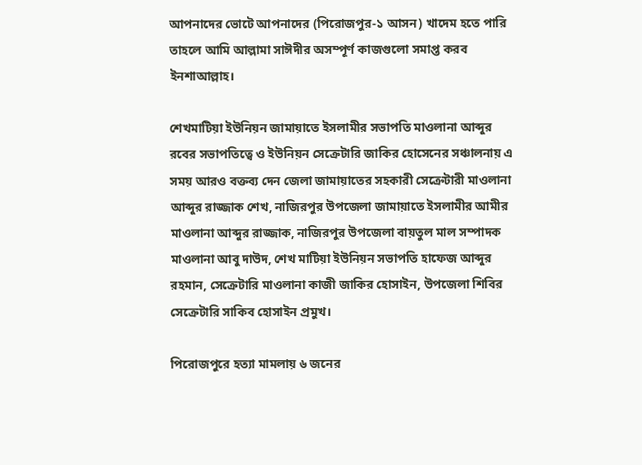আপনাদের ভোটে আপনাদের (পিরোজপুর-১ আসন) খাদেম হতে পারি তাহলে আমি আল্লামা সাঈদীর অসম্পূর্ণ কাজগুলো সমাপ্ত করব ইনশাআল্লাহ।

শেখমাটিয়া ইউনিয়ন জামায়াতে ইসলামীর সভাপতি মাওলানা আব্দুর রবের সভাপতিত্বে ও ইউনিয়ন সেক্রেটারি জাকির হোসেনের সঞ্চালনায় এ সময় আরও বক্তব্য দেন জেলা জামায়াতের সহকারী সেক্রেটারী মাওলানা আব্দুর রাজ্জাক শেখ, নাজিরপুর উপজেলা জামায়াতে ইসলামীর আমীর মাওলানা আব্দুর রাজ্জাক, নাজিরপুর উপজেলা বায়তুল মাল সম্পাদক মাওলানা আবু দাউদ, শেখ মাটিয়া ইউনিয়ন সভাপতি হাফেজ আব্দুর রহমান, সেক্রেটারি মাওলানা কাজী জাকির হোসাইন, উপজেলা শিবির সেক্রেটারি সাকিব হোসাইন প্রমুখ।

পিরোজপুরে হত্যা মামলায় ৬ জনের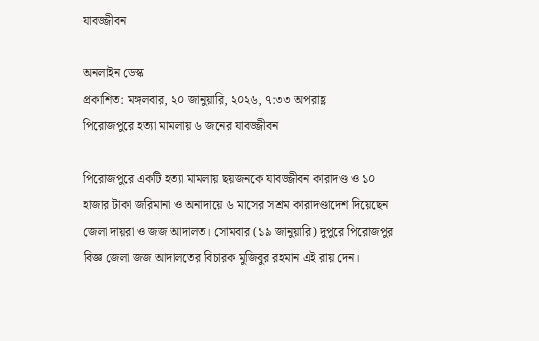যাবজ্জীবন

অনলাইন ডেস্ক
প্রকাশিত: মঙ্গলবার, ২০ জানুয়ারি, ২০২৬, ৭:৩৩ অপরাহ্ণ
পিরোজপুরে হত্যা মামলায় ৬ জনের যাবজ্জীবন

পিরোজপুরে একটি হত্যা মামলায় ছয়জনকে যাবজ্জীবন কারাদণ্ড ও ১০ হাজার টাকা জরিমানা ও অনাদায়ে ৬ মাসের সশ্রম কারাদণ্ডাদেশ দিয়েছেন জেলা দায়রা ও জজ আদালত। সোমবার (১৯ জানুয়ারি) দুপুরে পিরোজপুর বিজ্ঞ জেলা জজ আদালতের বিচারক মুজিবুর রহমান এই রায় দেন।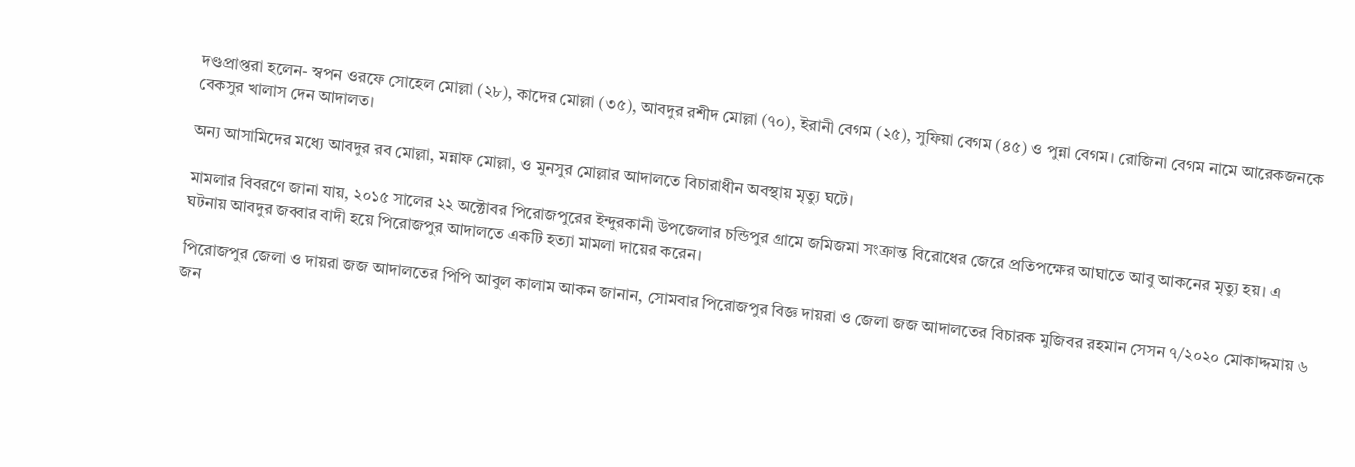দণ্ডপ্রাপ্তরা হলেন- স্বপন ওরফে সোহেল মোল্লা (২৮), কাদের মোল্লা (৩৫), আবদুর রশীদ মোল্লা (৭০), ইরানী বেগম (২৫), সুফিয়া বেগম (৪৫) ও পুন্না বেগম। রোজিনা বেগম নামে আরেকজনকে বেকসুর খালাস দেন আদালত।

অন্য আসামিদের মধ্যে আবদুর রব মোল্লা, মন্নাফ মোল্লা, ও মুনসুর মোল্লার আদালতে বিচারাধীন অবস্থায় মৃত্যু ঘটে।

মামলার বিবরণে জানা যায়, ২০১৫ সালের ২২ অক্টোবর পিরোজপুরের ইন্দুরকানী উপজেলার চন্ডিপুর গ্রামে জমিজমা সংক্রান্ত বিরোধের জেরে প্রতিপক্ষের আঘাতে আবু আকনের মৃত্যু হয়। এ ঘটনায় আবদুর জব্বার বাদী হয়ে পিরোজপুর আদালতে একটি হত্যা মামলা দায়ের করেন।

পিরোজপুর জেলা ও দায়রা জজ আদালতের পিপি আবুল কালাম আকন জানান, সোমবার পিরোজপুর বিজ্ঞ দায়রা ও জেলা জজ আদালতের বিচারক মুজিবর রহমান সেসন ৭/২০২০ মোকাদ্দমায় ৬ জন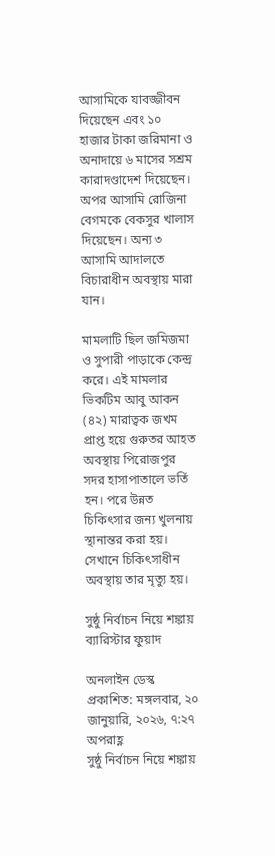আসামিকে যাবজ্জীবন দিয়েছেন এবং ১০ হাজার টাকা জরিমানা ও অনাদায়ে ৬ মাসের সশ্রম কারাদণ্ডাদেশ দিয়েছেন। অপর আসামি রোজিনা বেগমকে বেকসুর খালাস দিয়েছেন। অন্য ৩ আসামি আদালতে বিচারাধীন অবস্থায় মারা যান।

মামলাটি ছিল জমিজমা ও সুপারী পাড়াকে কেন্দ্র করে। এই মামলার ভিকটিম আবু আকন (৪২) মারাত্বক জখম প্রাপ্ত হয়ে গুরুতর আহত অবস্থায় পিরোজপুর সদর হাসাপাতালে ভর্তি হন। পরে উন্নত চিকিৎসার জন্য খুলনায় স্থানান্তর করা হয়। সেখানে চিকিৎসাধীন অবস্থায় তার মৃত্যু হয়।

সুষ্ঠু নির্বাচন নিয়ে শঙ্কায় ব্যারিস্টার ফুয়াদ

অনলাইন ডেস্ক
প্রকাশিত: মঙ্গলবার, ২০ জানুয়ারি, ২০২৬, ৭:২৭ অপরাহ্ণ
সুষ্ঠু নির্বাচন নিয়ে শঙ্কায়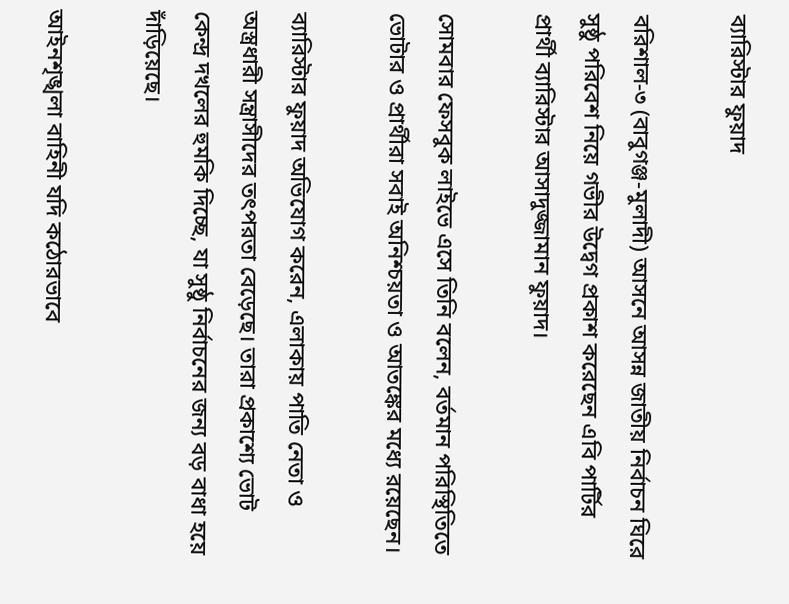ব্যারিস্টার ফুয়াদ

বরিশাল-৩ (বাবুগঞ্জ-মুলাদী) আসনে আসন্ন জাতীয় নির্বাচন ঘিরে সুষ্ঠু পরিবেশ নিয়ে গভীর উদ্বেগ প্রকাশ করেছেন এবি পার্টির প্রার্থী ব্যারিস্টার আসাদুজ্জামান ফুয়াদ।

সোমবার ফেসবুক লাইভে এসে তিনি বলেন, বর্তমান পরিস্থিতিতে ভোটার ও প্রার্থীরা সবাই অনিশ্চয়তা ও আতঙ্কের মধ্যে রয়েছেন।

ব্যারিস্টার ফুয়াদ অভিযোগ করেন, এলাকায় পাতি নেতা ও অস্ত্রধারী সন্ত্রাসীদের তৎপরতা বেড়েছে। তারা প্রকাশ্যে ভোট কেন্দ্র দখলের হুমকি দিচ্ছে, যা সুষ্ঠু নির্বাচনের জন্য বড় বাধা হয়ে দাঁড়িয়েছে।

আইনশৃঙ্খলা বাহিনী যদি কঠোরভাবে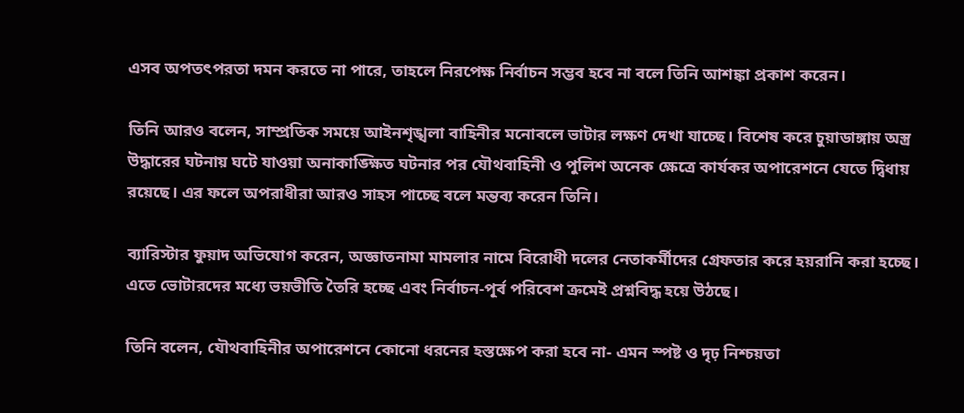এসব অপতৎপরতা দমন করতে না পারে, তাহলে নিরপেক্ষ নির্বাচন সম্ভব হবে না বলে তিনি আশঙ্কা প্রকাশ করেন।

তিনি আরও বলেন, সাম্প্রতিক সময়ে আইনশৃঙ্খলা বাহিনীর মনোবলে ভাটার লক্ষণ দেখা যাচ্ছে। বিশেষ করে চুয়াডাঙ্গায় অস্ত্র উদ্ধারের ঘটনায় ঘটে যাওয়া অনাকাঙ্ক্ষিত ঘটনার পর যৌথবাহিনী ও পুলিশ অনেক ক্ষেত্রে কার্যকর অপারেশনে যেতে দ্বিধায় রয়েছে। এর ফলে অপরাধীরা আরও সাহস পাচ্ছে বলে মন্তব্য করেন তিনি।

ব্যারিস্টার ফুয়াদ অভিযোগ করেন, অজ্ঞাতনামা মামলার নামে বিরোধী দলের নেতাকর্মীদের গ্রেফতার করে হয়রানি করা হচ্ছে। এতে ভোটারদের মধ্যে ভয়ভীতি তৈরি হচ্ছে এবং নির্বাচন-পূর্ব পরিবেশ ক্রমেই প্রশ্নবিদ্ধ হয়ে উঠছে।

তিনি বলেন, যৌথবাহিনীর অপারেশনে কোনো ধরনের হস্তক্ষেপ করা হবে না- এমন স্পষ্ট ও দৃঢ় নিশ্চয়তা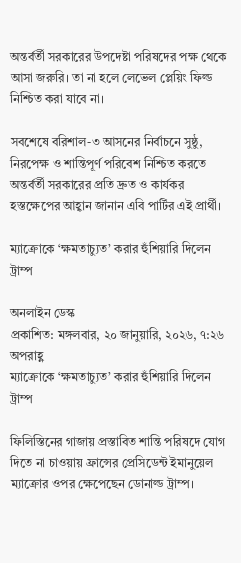অন্তর্বর্তী সরকারের উপদেষ্টা পরিষদের পক্ষ থেকে আসা জরুরি। তা না হলে লেভেল প্লেয়িং ফিল্ড নিশ্চিত করা যাবে না।

সবশেষে বরিশাল-৩ আসনের নির্বাচনে সুষ্ঠু, নিরপেক্ষ ও শান্তিপূর্ণ পরিবেশ নিশ্চিত করতে অন্তর্বর্তী সরকারের প্রতি দ্রুত ও কার্যকর হস্তক্ষেপের আহ্বান জানান এবি পার্টির এই প্রার্থী।

ম্যাক্রোকে ‘ক্ষমতাচ্যুত’ করার হুঁশিয়ারি দিলেন ট্রাম্প

অনলাইন ডেস্ক
প্রকাশিত: মঙ্গলবার, ২০ জানুয়ারি, ২০২৬, ৭:২৬ অপরাহ্ণ
ম্যাক্রোকে ‘ক্ষমতাচ্যুত’ করার হুঁশিয়ারি দিলেন ট্রাম্প

ফিলিস্তিনের গাজায় প্রস্তাবিত শান্তি পরিষদে যোগ দিতে না চাওয়ায় ফ্রান্সের প্রেসিডেন্ট ইমানুয়েল ম্যাক্রোর ওপর ক্ষেপেছেন ডোনাল্ড ট্রাম্প।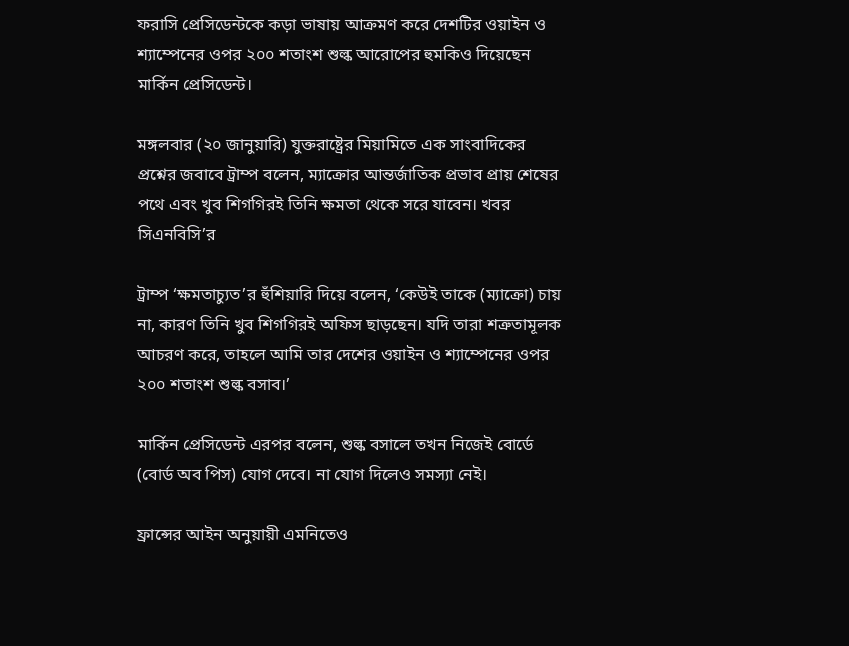ফরাসি প্রেসিডেন্টকে কড়া ভাষায় আক্রমণ করে দেশটির ওয়াইন ও শ্যাম্পেনের ওপর ২০০ শতাংশ শুল্ক আরোপের হুমকিও দিয়েছেন মার্কিন প্রেসিডেন্ট।

মঙ্গলবার (২০ জানুয়ারি) যুক্তরাষ্ট্রের মিয়ামিতে এক সাংবাদিকের প্রশ্নের জবাবে ট্রাম্প বলেন, ম্যাক্রোর আন্তর্জাতিক প্রভাব প্রায় শেষের পথে এবং খুব শিগগিরই তিনি ক্ষমতা থেকে সরে যাবেন। খবর সিএনবিসি’র

ট্রাম্প ‘ক্ষমতাচ্যুত’র হুঁশিয়ারি দিয়ে বলেন, ‘কেউই তাকে (ম্যাক্রো) চায় না, কারণ তিনি খুব শিগগিরই অফিস ছাড়ছেন। যদি তারা শত্রুতামূলক আচরণ করে, তাহলে আমি তার দেশের ওয়াইন ও শ্যাম্পেনের ওপর ২০০ শতাংশ শুল্ক বসাব।’

মার্কিন প্রেসিডেন্ট এরপর বলেন, শুল্ক বসালে তখন নিজেই বোর্ডে (বোর্ড অব পিস) যোগ দেবে। না যোগ দিলেও সমস্যা নেই।

ফ্রান্সের আইন অনুয়ায়ী এমনিতেও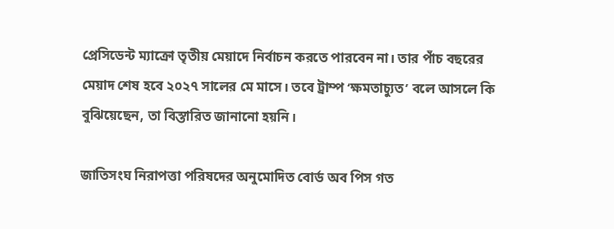প্রেসিডেন্ট ম্যাক্রো তৃতীয় মেয়াদে নির্বাচন করতে পারবেন না। তার পাঁচ বছরের মেয়াদ শেষ হবে ২০২৭ সালের মে মাসে। তবে ট্রাম্প ‘ক্ষমতাচ্যুত’ বলে আসলে কি বুঝিয়েছেন, তা বিস্তারিত জানানো হয়নি।

জাতিসংঘ নিরাপত্তা পরিষদের অনুমোদিত বোর্ড অব পিস গত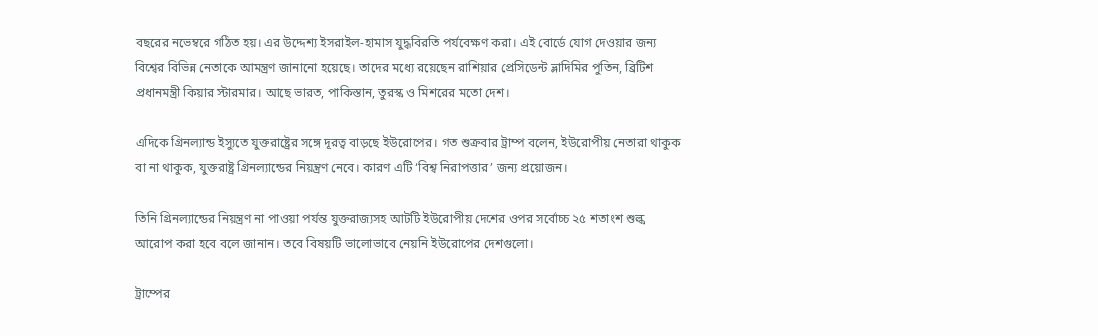বছরের নভেম্বরে গঠিত হয়। এর উদ্দেশ্য ইসরাইল-হামাস যুদ্ধবিরতি পর্যবেক্ষণ করা। এই বোর্ডে যোগ দেওয়ার জন্য বিশ্বের বিভিন্ন নেতাকে আমন্ত্রণ জানানো হয়েছে। তাদের মধ্যে রয়েছেন রাশিয়ার প্রেসিডেন্ট ভ্লাদিমির পুতিন, ব্রিটিশ প্রধানমন্ত্রী কিয়ার স্টারমার। আছে ভারত, পাকিস্তান, তুরস্ক ও মিশরের মতো দেশ।

এদিকে গ্রিনল্যান্ড ইস্যুতে যুক্তরাষ্ট্রের সঙ্গে দূরত্ব বাড়ছে ইউরোপের। গত শুক্রবার ট্রাম্প বলেন, ইউরোপীয় নেতারা থাকুক বা না থাকুক, যুক্তরাষ্ট্র গ্রিনল্যান্ডের নিয়ন্ত্রণ নেবে। কারণ এটি ‘বিশ্ব নিরাপত্তার’ জন্য প্রয়োজন।

তিনি গ্রিনল্যান্ডের নিয়ন্ত্রণ না পাওয়া পর্যন্ত যুক্তরাজ্যসহ আটটি ইউরোপীয় দেশের ওপর সর্বোচ্চ ২৫ শতাংশ শুল্ক আরোপ করা হবে বলে জানান। তবে বিষয়টি ভালোভাবে নেয়নি ইউরোপের দেশগুলো।

ট্রাম্পের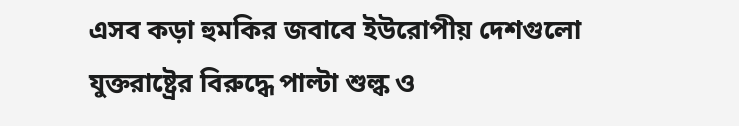এসব কড়া হুমকির জবাবে ইউরোপীয় দেশগুলো যুক্তরাষ্ট্রের বিরুদ্ধে পাল্টা শুল্ক ও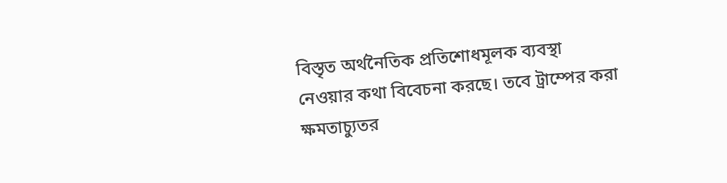বিস্তৃত অর্থনৈতিক প্রতিশোধমূলক ব্যবস্থা নেওয়ার কথা বিবেচনা করছে। তবে ট্রাম্পের করা ক্ষমতাচ্যুতর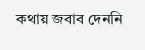কথায় জবাব দেননি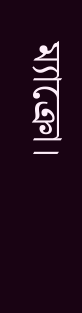ম্যাক্রো।